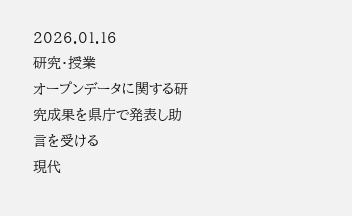2026.01.16
研究・授業
オープンデータに関する研究成果を県庁で発表し助言を受ける
現代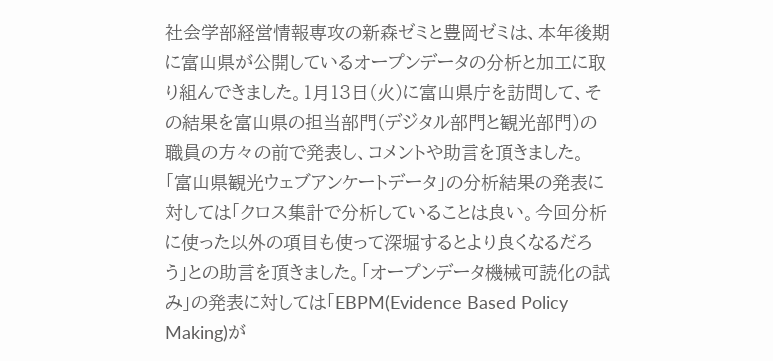社会学部経営情報専攻の新森ゼミと豊岡ゼミは、本年後期に富山県が公開しているオープンデータの分析と加工に取り組んできました。1月13日(火)に富山県庁を訪問して、その結果を富山県の担当部門(デジタル部門と観光部門)の職員の方々の前で発表し、コメントや助言を頂きました。
「富山県観光ウェブアンケートデータ」の分析結果の発表に対しては「クロス集計で分析していることは良い。今回分析に使った以外の項目も使って深堀するとより良くなるだろう」との助言を頂きました。「オープンデータ機械可読化の試み」の発表に対しては「EBPM(Evidence Based Policy Making)が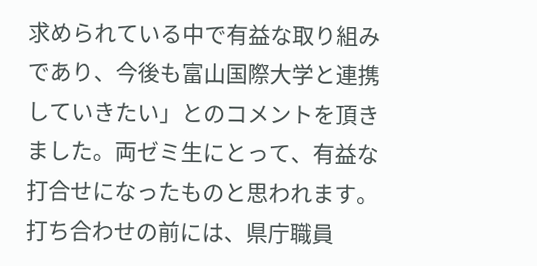求められている中で有益な取り組みであり、今後も富山国際大学と連携していきたい」とのコメントを頂きました。両ゼミ生にとって、有益な打合せになったものと思われます。
打ち合わせの前には、県庁職員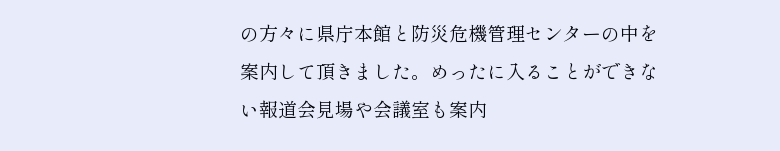の方々に県庁本館と防災危機管理センターの中を案内して頂きました。めったに入ることができない報道会見場や会議室も案内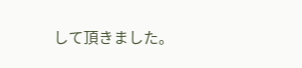して頂きました。